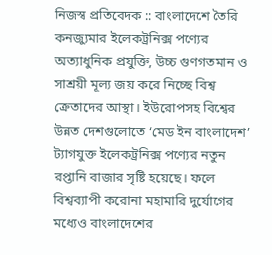নিজস্ব প্রতিবেদক :: বাংলাদেশে তৈরি কনজ্যুমার ইলেকট্রনিক্স পণ্যের অত্যাধুনিক প্রযুক্তি, উচ্চ গুণগতমান ও সাশ্রয়ী মূল্য জয় করে নিচ্ছে বিশ্ব ক্রেতাদের আস্থা। ইউরোপসহ বিশ্বের উন্নত দেশগুলোতে ‘মেড ইন বাংলাদেশ’ ট্যাগযুক্ত ইলেকট্রনিক্স পণ্যের নতুন রপ্তানি বাজার সৃষ্টি হয়েছে। ফলে বিশ্বব্যাপী করোনা মহামারি দুর্যোগের মধ্যেও বাংলাদেশের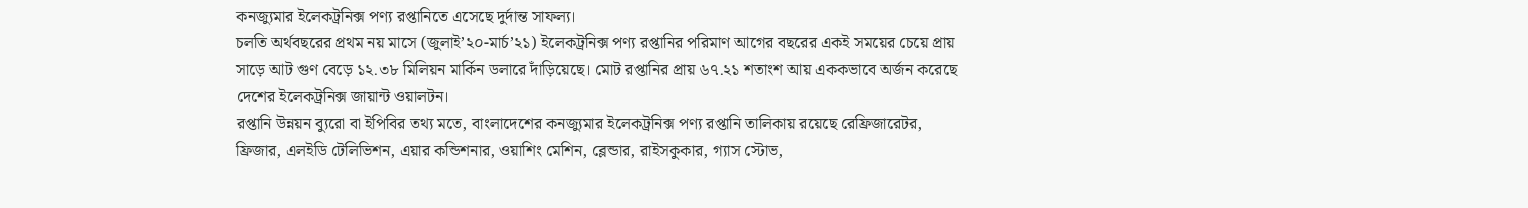কনজ্যুমার ইলেকট্রনিক্স পণ্য রপ্তানিতে এসেছে দুর্দান্ত সাফল্য।
চলতি অর্থবছরের প্রথম নয় মাসে (জুলাই’২০-মার্চ’২১) ইলেকট্রনিক্স পণ্য রপ্তানির পরিমাণ আগের বছরের একই সময়ের চেয়ে প্রায় সাড়ে আট গুণ বেড়ে ১২.৩৮ মিলিয়ন মার্কিন ডলারে দাঁড়িয়েছে। মোট রপ্তানির প্রায় ৬৭.২১ শতাংশ আয় এককভাবে অর্জন করেছে দেশের ইলেকট্রনিক্স জায়ান্ট ওয়ালটন।
রপ্তানি উন্নয়ন ব্যুরো বা ইপিবির তথ্য মতে, বাংলাদেশের কনজ্যুমার ইলেকট্রনিক্স পণ্য রপ্তানি তালিকায় রয়েছে রেফ্রিজারেটর, ফ্রিজার, এলইডি টেলিভিশন, এয়ার কন্ডিশনার, ওয়াশিং মেশিন, ব্লেন্ডার, রাইসকুকার, গ্যাস স্টোভ,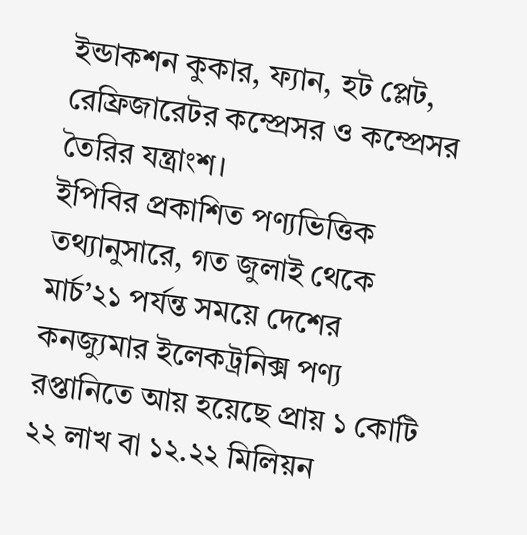ইন্ডাকশন কুকার, ফ্যান, হট প্লেট, রেফ্রিজারেটর কম্প্রেসর ও কম্প্রেসর তৈরির যন্ত্রাংশ।
ইপিবির প্রকাশিত পণ্যভিত্তিক তথ্যানুসারে, গত জুলাই থেকে মার্চ’২১ পর্যন্ত সময়ে দেশের কনজ্যুমার ইলেকট্রনিক্স পণ্য রপ্তানিতে আয় হয়েছে প্রায় ১ কোটি ২২ লাখ বা ১২.২২ মিলিয়ন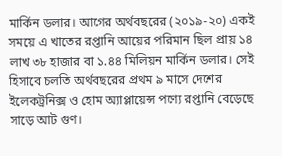মার্কিন ডলার। আগের অর্থবছরের (২০১৯-২০) একই সময়ে এ খাতের রপ্তানি আয়ের পরিমান ছিল প্রায় ১৪ লাখ ৩৮ হাজার বা ১.৪৪ মিলিয়ন মার্কিন ডলার। সেই হিসাবে চলতি অর্থবছরের প্রথম ৯ মাসে দেশের ইলেকট্রনিক্স ও হোম অ্যাপ্লায়েন্স পণ্যে রপ্তানি বেড়েছে সাড়ে আট গুণ।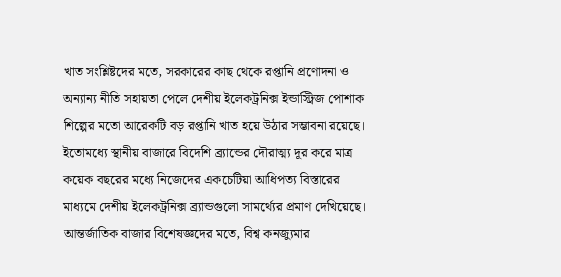খাত সংশ্লিষ্টদের মতে, সরকারের কাছ থেকে রপ্তানি প্রণোদনা ও অন্যান্য নীতি সহায়তা পেলে দেশীয় ইলেকট্রনিক্স ইন্ডাস্ট্রিজ পোশাক শিল্পের মতো আরেকটি বড় রপ্তানি খাত হয়ে উঠার সম্ভাবনা রয়েছে। ইতোমধ্যে স্থানীয় বাজারে বিদেশি ব্র্যান্ডের দৌরাত্ম্য দূর করে মাত্র কয়েক বছরের মধ্যে নিজেদের একচেটিয়া আধিপত্য বিস্তারের মাধ্যমে দেশীয় ইলেকট্রনিক্স ব্র্যান্ডগুলো সামর্থ্যের প্রমাণ দেখিয়েছে।
আন্তর্জাতিক বাজার বিশেষজ্ঞদের মতে, বিশ্ব কনজ্যুমার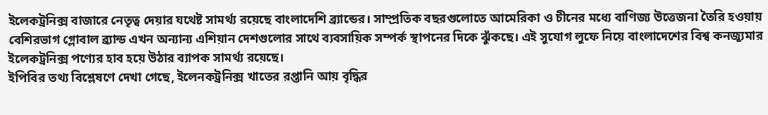ইলেকট্রনিক্স বাজারে নেতৃত্ব দেয়ার যথেষ্ট সামর্থ্য রয়েছে বাংলাদেশি ব্র্যান্ডের। সাম্প্রতিক বছরগুলোতে আমেরিকা ও চীনের মধ্যে বাণিজ্য উত্তেজনা তৈরি হওয়ায় বেশিরভাগ গ্লোবাল ব্র্যান্ড এখন অন্যান্য এশিয়ান দেশগুলোর সাথে ব্যবসায়িক সম্পর্ক স্থাপনের দিকে ঝুঁকছে। এই সুযোগ লুফে নিয়ে বাংলাদেশের বিশ্ব কনজ্যুমার ইলেকট্রনিক্স পণ্যের হাব হয়ে উঠার ব্যাপক সামর্থ্য রয়েছে।
ইপিবির তথ্য বিশ্লেষণে দেখা গেছে, ইলেনকট্রনিক্স খাতের রপ্তানি আয় বৃদ্ধির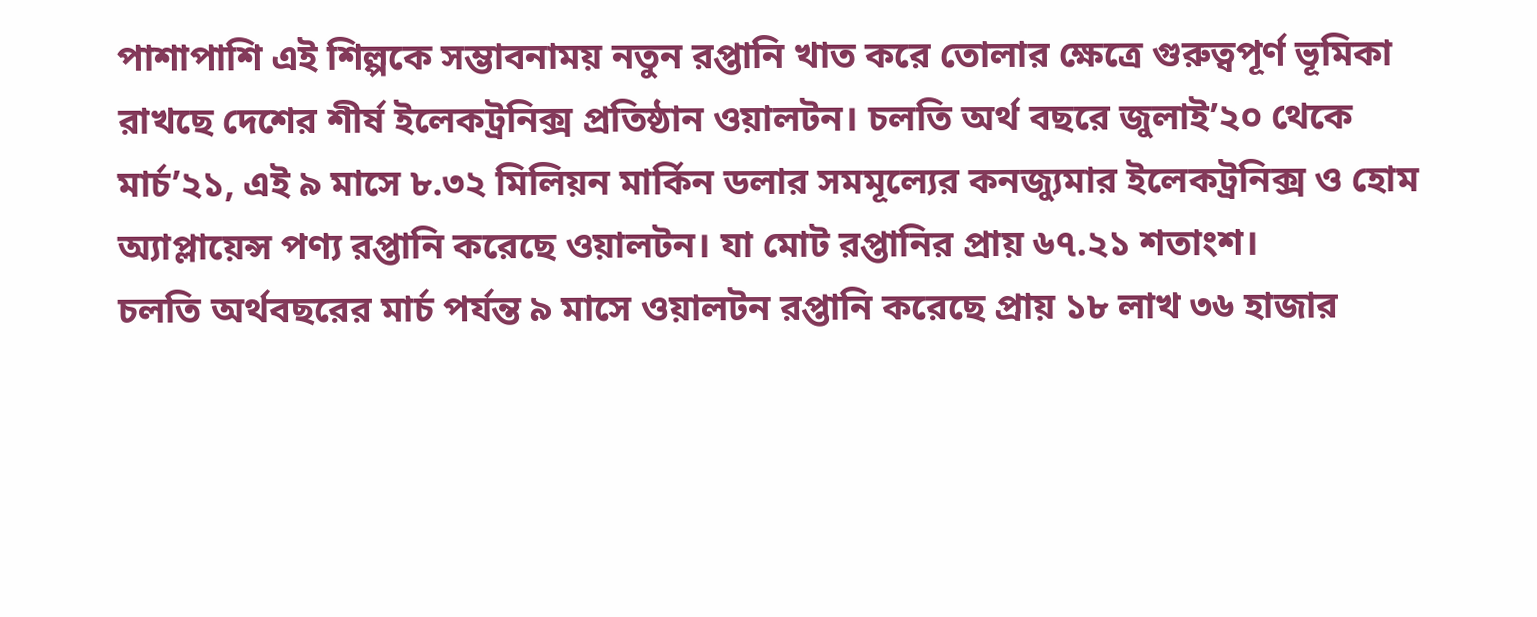পাশাপাশি এই শিল্পকে সম্ভাবনাময় নতুন রপ্তানি খাত করে তোলার ক্ষেত্রে গুরুত্বপূর্ণ ভূমিকা রাখছে দেশের শীর্ষ ইলেকট্রনিক্স প্রতিষ্ঠান ওয়ালটন। চলতি অর্থ বছরে জুলাই’২০ থেকে মার্চ’২১, এই ৯ মাসে ৮.৩২ মিলিয়ন মার্কিন ডলার সমমূল্যের কনজ্যুমার ইলেকট্রনিক্স ও হোম অ্যাপ্লায়েন্স পণ্য রপ্তানি করেছে ওয়ালটন। যা মোট রপ্তানির প্রায় ৬৭.২১ শতাংশ।
চলতি অর্থবছরের মার্চ পর্যন্ত ৯ মাসে ওয়ালটন রপ্তানি করেছে প্রায় ১৮ লাখ ৩৬ হাজার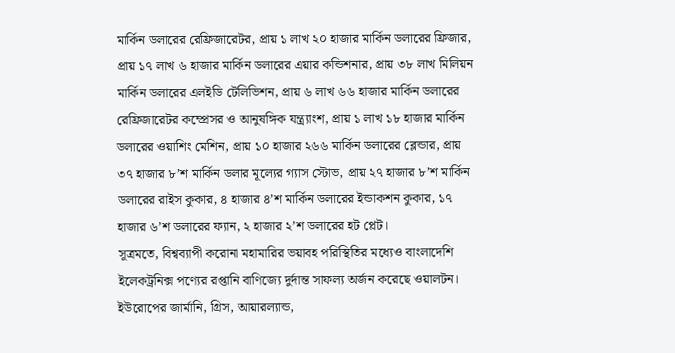মার্কিন ডলারের রেফ্রিজারেটর, প্রায় ১ লাখ ২০ হাজার মার্কিন ডলারের ফ্রিজার, প্রায় ১৭ লাখ ৬ হাজার মার্কিন ডলারের এয়ার কন্ডিশনার, প্রায় ৩৮ লাখ মিলিয়ন মার্কিন ডলারের এলইডি টেলিভিশন, প্রায় ৬ লাখ ৬৬ হাজার মার্কিন ডলারের রেফ্রিজারেটর কম্প্রেসর ও আনুষঙ্গিক যন্ত্র্যাংশ, প্রায় ১ লাখ ১৮ হাজার মার্কিন ডলারের ওয়াশিং মেশিন, প্রায় ১০ হাজার ২৬৬ মার্কিন ডলারের ব্লেন্ডার, প্রায় ৩৭ হাজার ৮’শ মার্কিন ডলার মূল্যের গ্যাস স্টোভ, প্রায় ২৭ হাজার ৮’শ মার্কিন ডলারের রাইস কুকার, ৪ হাজার ৪’শ মার্কিন ডলারের ইন্ডাকশন কুকার, ১৭ হাজার ৬’শ ডলারের ফ্যান, ২ হাজার ২’শ ডলারের হট প্লেট।
সূত্রমতে, বিশ্বব্যাপী করোনা মহামারির ভয়াবহ পরিস্থিতির মধ্যেও বাংলাদেশি ইলেকট্রনিক্স পণ্যের রপ্তানি বাণিজ্যে দুর্দান্ত সাফল্য অর্জন করেছে ওয়ালটন। ইউরোপের জার্মানি, গ্রিস, আয়ারল্যান্ড,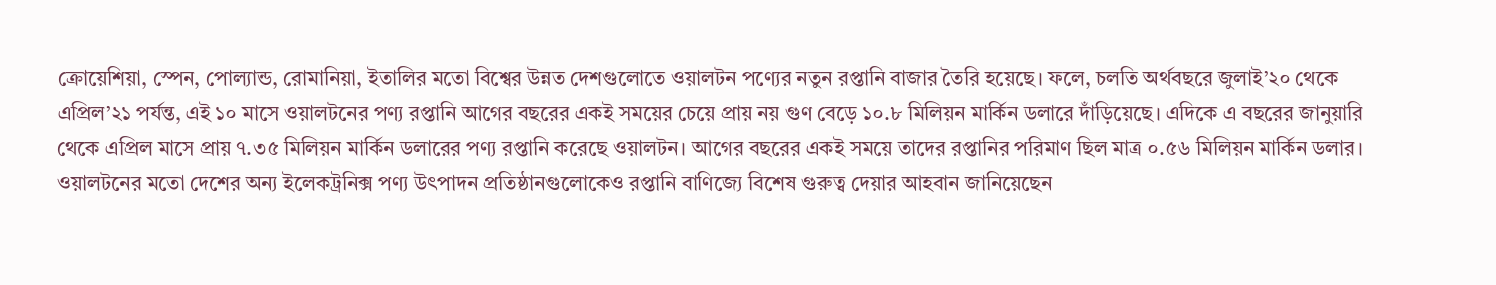ক্রোয়েশিয়া, স্পেন, পোল্যান্ড, রোমানিয়া, ইতালির মতো বিশ্বের উন্নত দেশগুলোতে ওয়ালটন পণ্যের নতুন রপ্তানি বাজার তৈরি হয়েছে। ফলে, চলতি অর্থবছরে জুলাই’২০ থেকে এপ্রিল’২১ পর্যন্ত, এই ১০ মাসে ওয়ালটনের পণ্য রপ্তানি আগের বছরের একই সময়ের চেয়ে প্রায় নয় গুণ বেড়ে ১০.৮ মিলিয়ন মার্কিন ডলারে দাঁড়িয়েছে। এদিকে এ বছরের জানুয়ারি থেকে এপ্রিল মাসে প্রায় ৭.৩৫ মিলিয়ন মার্কিন ডলারের পণ্য রপ্তানি করেছে ওয়ালটন। আগের বছরের একই সময়ে তাদের রপ্তানির পরিমাণ ছিল মাত্র ০.৫৬ মিলিয়ন মার্কিন ডলার।
ওয়ালটনের মতো দেশের অন্য ইলেকট্রনিক্স পণ্য উৎপাদন প্রতিষ্ঠানগুলোকেও রপ্তানি বাণিজ্যে বিশেষ গুরুত্ব দেয়ার আহবান জানিয়েছেন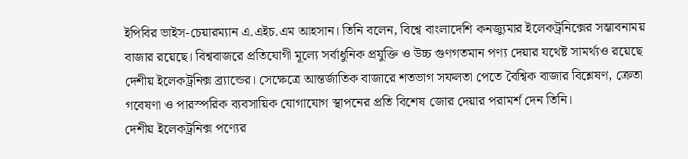ইপিবির ভাইস-চেয়ারম্যান এ.এইচ.এম আহসান। তিনি বলেন, বিশ্বে বাংলাদেশি কনজ্যুমার ইলেকট্রনিক্সের সম্ভাবনাময় বাজার রয়েছে। বিশ্ববাজরে প্রতিযোগী মূল্যে সর্বাধুনিক প্রযুক্তি ও উচ্চ গুণগতমান পণ্য দেয়ার যথেষ্ট সামর্থ্যও রয়েছে দেশীয় ইলেকট্রনিক্স ব্র্যান্ডের। সেক্ষেত্রে আন্তর্জাতিক বাজারে শতভাগ সফলতা পেতে বৈশ্বিক বাজার বিশ্লেষণ, ক্রেতা গবেষণা ও পারস্পরিক ব্যবসায়িক যোগাযোগ স্থাপনের প্রতি বিশেষ জোর দেয়ার পরামর্শ দেন তিনি।
দেশীয় ইলেকট্রনিক্স পণ্যের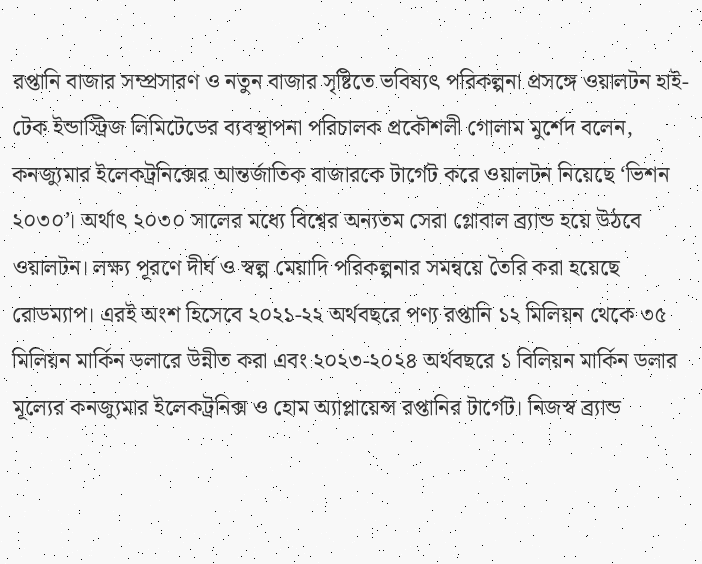রপ্তানি বাজার সম্প্রসারণ ও নতুন বাজার সৃষ্টিতে ভবিষ্যৎ পরিকল্পনা প্রসঙ্গে ওয়ালটন হাই-টেক ইন্ডাস্ট্রিজ লিমিটেডের ব্যবস্থাপনা পরিচালক প্রকৌশলী গোলাম মুর্শেদ বলেন, কনজ্যুমার ইলেকট্রনিক্সের আন্তর্জাতিক বাজারকে টার্গেট করে ওয়ালটন নিয়েছে ‘ভিশন ২০৩০’। অর্থাৎ ২০৩০ সালের মধ্যে বিশ্বের অন্যতম সেরা গ্লোবাল ব্র্যান্ড হয়ে উঠবে ওয়ালটন। লক্ষ্য পূরণে দীর্ঘ ও স্বল্প মেয়াদি পরিকল্পনার সমন্বয়ে তৈরি করা হয়েছে রোডম্যাপ। এরই অংশ হিসেবে ২০২১-২২ অর্থবছরে পণ্য রপ্তানি ১২ মিলিয়ন থেকে ৩৫ মিলিয়ন মার্কিন ডলারে উন্নীত করা এবং ২০২৩-২০২৪ অর্থবছরে ১ বিলিয়ন মার্কিন ডলার মূল্যের কনজ্যুমার ইলেকট্রনিক্স ও হোম অ্যাপ্লায়েন্স রপ্তানির টার্গেট। নিজস্ব ব্র্যান্ড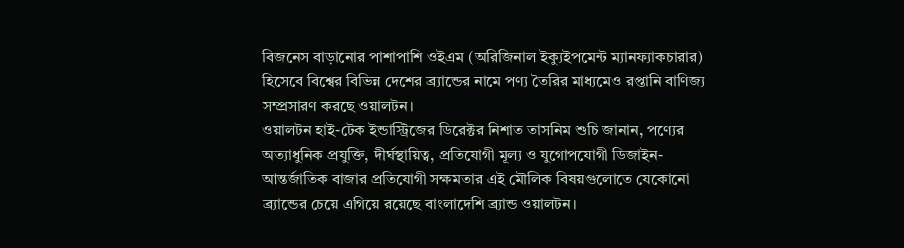বিজনেস বাড়ানোর পাশাপাশি ওইএম (অরিজিনাল ইক্যুইপমেন্ট ম্যানফ্যাকচারার) হিসেবে বিশ্বের বিভিন্ন দেশের ব্র্যান্ডের নামে পণ্য তৈরির মাধ্যমেও রপ্তানি বাণিজ্য সম্প্রসারণ করছে ওয়ালটন।
ওয়ালটন হাই-টেক ইন্ডাস্ট্রিজের ডিরেক্টর নিশাত তাসনিম শুচি জানান, পণ্যের অত্যাধুনিক প্রযুক্তি, দীর্ঘস্থায়িত্ব, প্রতিযোগী মূল্য ও যুগোপযোগী ডিজাইন- আন্তর্জাতিক বাজার প্রতিযোগী সক্ষমতার এই মৌলিক বিষয়গুলোতে যেকোনো ব্র্যান্ডের চেয়ে এগিয়ে রয়েছে বাংলাদেশি ব্র্যান্ড ওয়ালটন।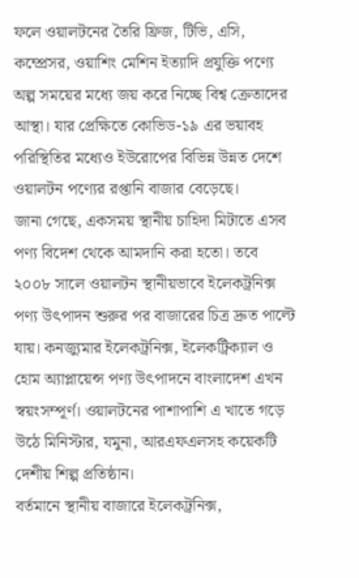ফলে ওয়ালটনের তৈরি ফ্রিজ, টিভি, এসি, কম্প্রেসর, ওয়াশিং মেশিন ইত্যাদি প্রযুক্তি পণ্যে অল্প সময়ের মধ্যে জয় করে নিচ্ছে বিশ্ব ক্রেতাদের আস্থা। যার প্রেক্ষিতে কোভিড-১৯ এর ভয়াবহ পরিস্থিতির মধ্যেও ইউরোপের বিভিন্ন উন্নত দেশে ওয়ালটন পণ্যের রপ্তানি বাজার বেড়েছে।
জানা গেছে, একসময় স্থানীয় চাহিদা মিটাতে এসব পণ্য বিদেশ থেকে আমদানি করা হতো। তবে ২০০৮ সালে ওয়ালটন স্থানীয়ভাবে ইলেকট্রনিক্স পণ্য উৎপাদন শুরুর পর বাজারের চিত্র দ্রুত পাল্টে যায়। কনজ্যুমার ইলেকট্রনিক্স, ইলেকট্রিক্যাল ও হোম অ্যাপ্লায়েন্স পণ্য উৎপাদনে বাংলাদেশ এখন স্বয়ংসম্পূর্ণ। ওয়ালটনের পাশাপাশি এ খাতে গড়ে উঠে মিনিস্টার, যমুনা, আরএফএলসহ কয়েকটি দেশীয় শিল্প প্রতিষ্ঠান।
বর্তমানে স্থানীয় বাজারে ইলেকট্রনিক্স,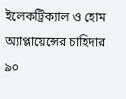ইলেকট্রিক্যাল ও হোম অ্যাপ্লায়েন্সের চাহিদার ৯০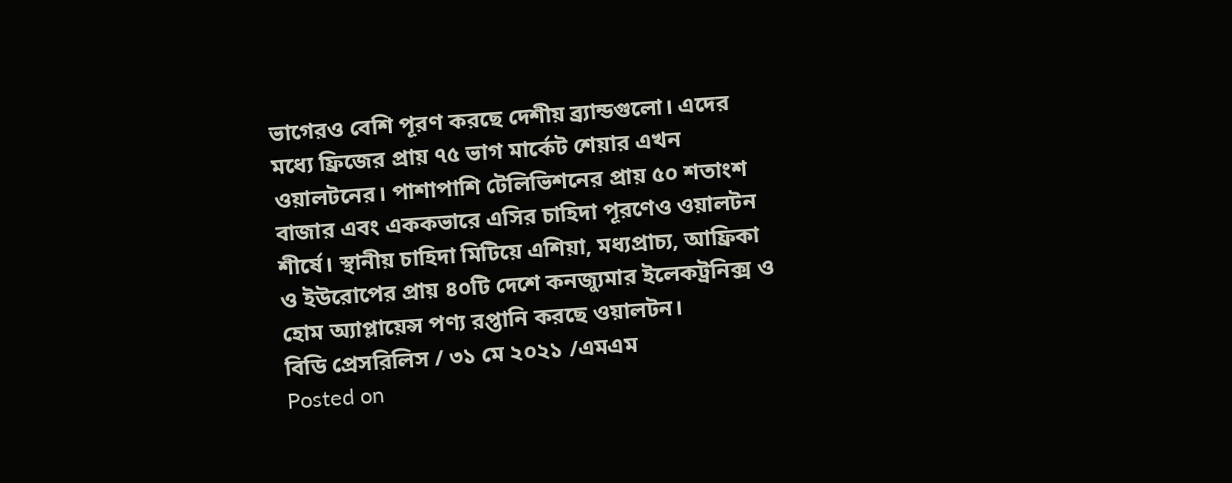ভাগেরও বেশি পূরণ করছে দেশীয় ব্র্যান্ডগুলো। এদের মধ্যে ফ্রিজের প্রায় ৭৫ ভাগ মার্কেট শেয়ার এখন ওয়ালটনের। পাশাপাশি টেলিভিশনের প্রায় ৫০ শতাংশ বাজার এবং এককভারে এসির চাহিদা পূরণেও ওয়ালটন শীর্ষে। স্থানীয় চাহিদা মিটিয়ে এশিয়া, মধ্যপ্রাচ্য, আফ্রিকা ও ইউরোপের প্রায় ৪০টি দেশে কনজ্যুমার ইলেকট্রনিক্স ও হোম অ্যাপ্লায়েন্স পণ্য রপ্তানি করছে ওয়ালটন।
বিডি প্রেসরিলিস / ৩১ মে ২০২১ /এমএম
Posted on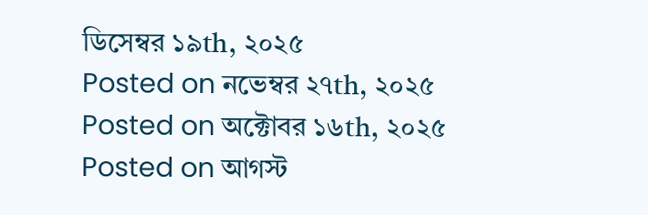ডিসেম্বর ১৯th, ২০২৫
Posted on নভেম্বর ২৭th, ২০২৫
Posted on অক্টোবর ১৬th, ২০২৫
Posted on আগস্ট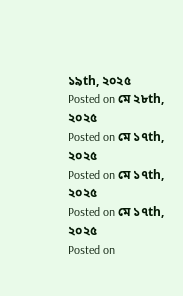১৯th, ২০২৫
Posted on মে ২৮th, ২০২৫
Posted on মে ১৭th, ২০২৫
Posted on মে ১৭th, ২০২৫
Posted on মে ১৭th, ২০২৫
Posted on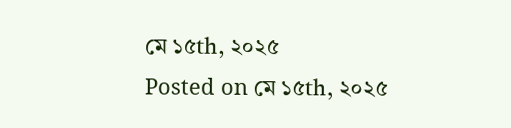মে ১৫th, ২০২৫
Posted on মে ১৫th, ২০২৫